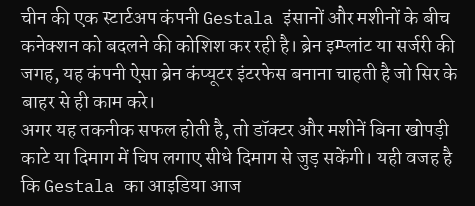चीन की एक स्टार्टअप कंपनी Gestala इंसानों और मशीनों के बीच कनेक्शन को बदलने की कोशिश कर रही है। ब्रेन इम्प्लांट या सर्जरी की जगह, यह कंपनी ऐसा ब्रेन कंप्यूटर इंटरफेस बनाना चाहती है जो सिर के बाहर से ही काम करे।
अगर यह तकनीक सफल होती है, तो डॉक्टर और मशीनें बिना खोपड़ी काटे या दिमाग में चिप लगाए सीधे दिमाग से जुड़ सकेंगी। यही वजह है कि Gestala का आइडिया आज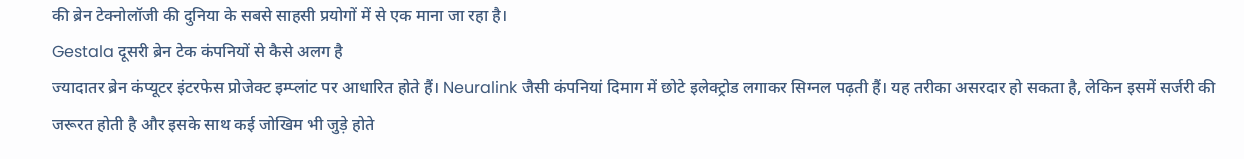की ब्रेन टेक्नोलॉजी की दुनिया के सबसे साहसी प्रयोगों में से एक माना जा रहा है।
Gestala दूसरी ब्रेन टेक कंपनियों से कैसे अलग है
ज्यादातर ब्रेन कंप्यूटर इंटरफेस प्रोजेक्ट इम्प्लांट पर आधारित होते हैं। Neuralink जैसी कंपनियां दिमाग में छोटे इलेक्ट्रोड लगाकर सिग्नल पढ़ती हैं। यह तरीका असरदार हो सकता है, लेकिन इसमें सर्जरी की जरूरत होती है और इसके साथ कई जोखिम भी जुड़े होते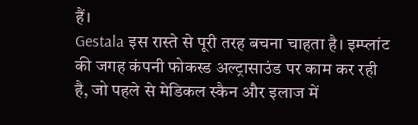हैं।
Gestala इस रास्ते से पूरी तरह बचना चाहता है। इम्प्लांट की जगह कंपनी फोकस्ड अल्ट्रासाउंड पर काम कर रही है, जो पहले से मेडिकल स्कैन और इलाज में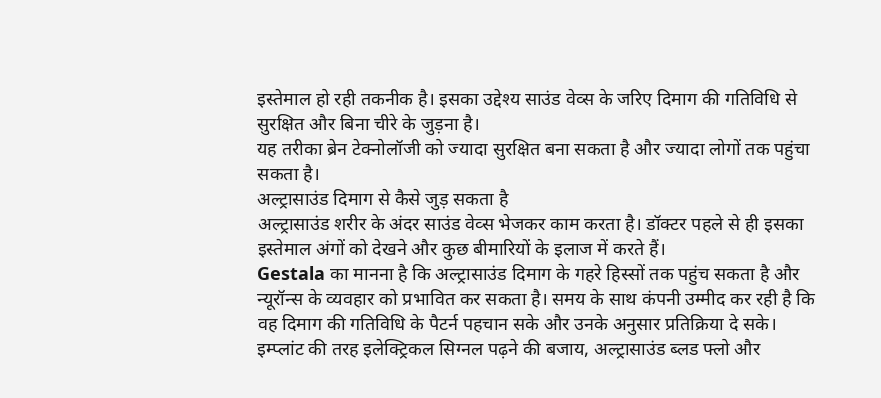इस्तेमाल हो रही तकनीक है। इसका उद्देश्य साउंड वेव्स के जरिए दिमाग की गतिविधि से सुरक्षित और बिना चीरे के जुड़ना है।
यह तरीका ब्रेन टेक्नोलॉजी को ज्यादा सुरक्षित बना सकता है और ज्यादा लोगों तक पहुंचा सकता है।
अल्ट्रासाउंड दिमाग से कैसे जुड़ सकता है
अल्ट्रासाउंड शरीर के अंदर साउंड वेव्स भेजकर काम करता है। डॉक्टर पहले से ही इसका इस्तेमाल अंगों को देखने और कुछ बीमारियों के इलाज में करते हैं।
Gestala का मानना है कि अल्ट्रासाउंड दिमाग के गहरे हिस्सों तक पहुंच सकता है और न्यूरॉन्स के व्यवहार को प्रभावित कर सकता है। समय के साथ कंपनी उम्मीद कर रही है कि वह दिमाग की गतिविधि के पैटर्न पहचान सके और उनके अनुसार प्रतिक्रिया दे सके।
इम्प्लांट की तरह इलेक्ट्रिकल सिग्नल पढ़ने की बजाय, अल्ट्रासाउंड ब्लड फ्लो और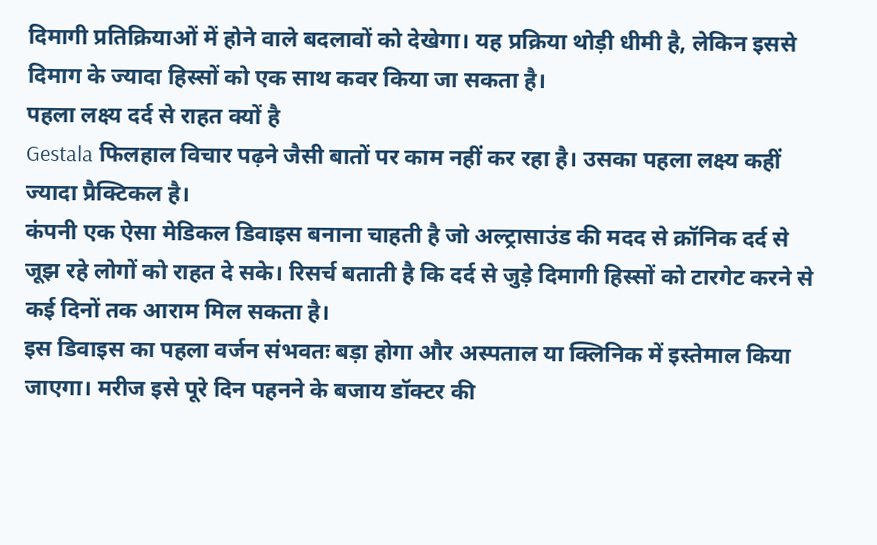दिमागी प्रतिक्रियाओं में होने वाले बदलावों को देखेगा। यह प्रक्रिया थोड़ी धीमी है, लेकिन इससे दिमाग के ज्यादा हिस्सों को एक साथ कवर किया जा सकता है।
पहला लक्ष्य दर्द से राहत क्यों है
Gestala फिलहाल विचार पढ़ने जैसी बातों पर काम नहीं कर रहा है। उसका पहला लक्ष्य कहीं ज्यादा प्रैक्टिकल है।
कंपनी एक ऐसा मेडिकल डिवाइस बनाना चाहती है जो अल्ट्रासाउंड की मदद से क्रॉनिक दर्द से जूझ रहे लोगों को राहत दे सके। रिसर्च बताती है कि दर्द से जुड़े दिमागी हिस्सों को टारगेट करने से कई दिनों तक आराम मिल सकता है।
इस डिवाइस का पहला वर्जन संभवतः बड़ा होगा और अस्पताल या क्लिनिक में इस्तेमाल किया जाएगा। मरीज इसे पूरे दिन पहनने के बजाय डॉक्टर की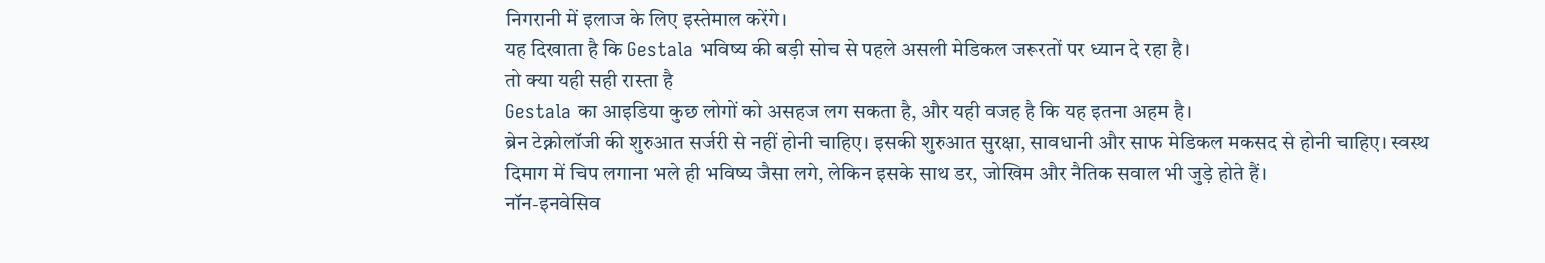निगरानी में इलाज के लिए इस्तेमाल करेंगे।
यह दिखाता है कि Gestala भविष्य की बड़ी सोच से पहले असली मेडिकल जरूरतों पर ध्यान दे रहा है।
तो क्या यही सही रास्ता है
Gestala का आइडिया कुछ लोगों को असहज लग सकता है, और यही वजह है कि यह इतना अहम है।
ब्रेन टेक्नोलॉजी की शुरुआत सर्जरी से नहीं होनी चाहिए। इसकी शुरुआत सुरक्षा, सावधानी और साफ मेडिकल मकसद से होनी चाहिए। स्वस्थ दिमाग में चिप लगाना भले ही भविष्य जैसा लगे, लेकिन इसके साथ डर, जोखिम और नैतिक सवाल भी जुड़े होते हैं।
नॉन-इनवेसिव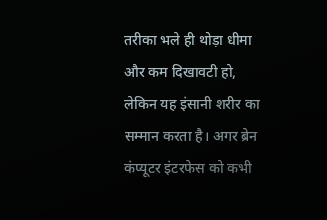तरीका भले ही थोड़ा धीमा और कम दिखावटी हो, लेकिन यह इंसानी शरीर का सम्मान करता है। अगर ब्रेन कंप्यूटर इंटरफेस को कभी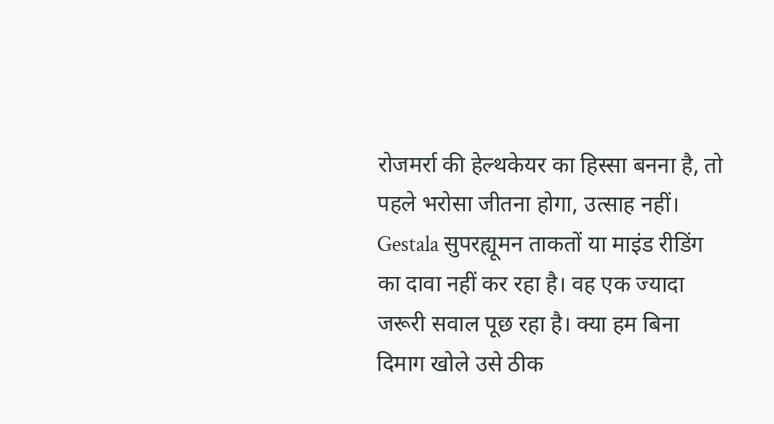रोजमर्रा की हेल्थकेयर का हिस्सा बनना है, तो पहले भरोसा जीतना होगा, उत्साह नहीं।
Gestala सुपरह्यूमन ताकतों या माइंड रीडिंग का दावा नहीं कर रहा है। वह एक ज्यादा जरूरी सवाल पूछ रहा है। क्या हम बिना दिमाग खोले उसे ठीक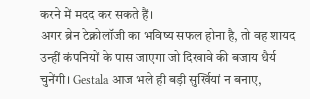करने में मदद कर सकते हैं।
अगर ब्रेन टेक्नोलॉजी का भविष्य सफल होना है, तो वह शायद उन्हीं कंपनियों के पास जाएगा जो दिखावे की बजाय धैर्य चुनेंगी। Gestala आज भले ही बड़ी सुर्खियां न बनाए,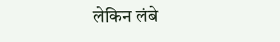लेकिन लंबे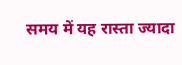समय में यह रास्ता ज्यादा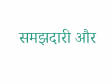समझदारी और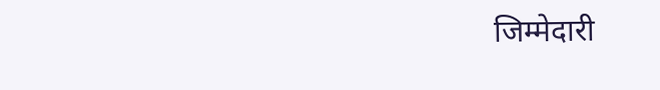जिम्मेदारी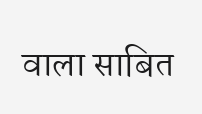वाला साबित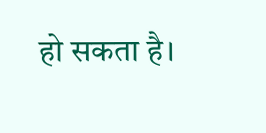हो सकता है।